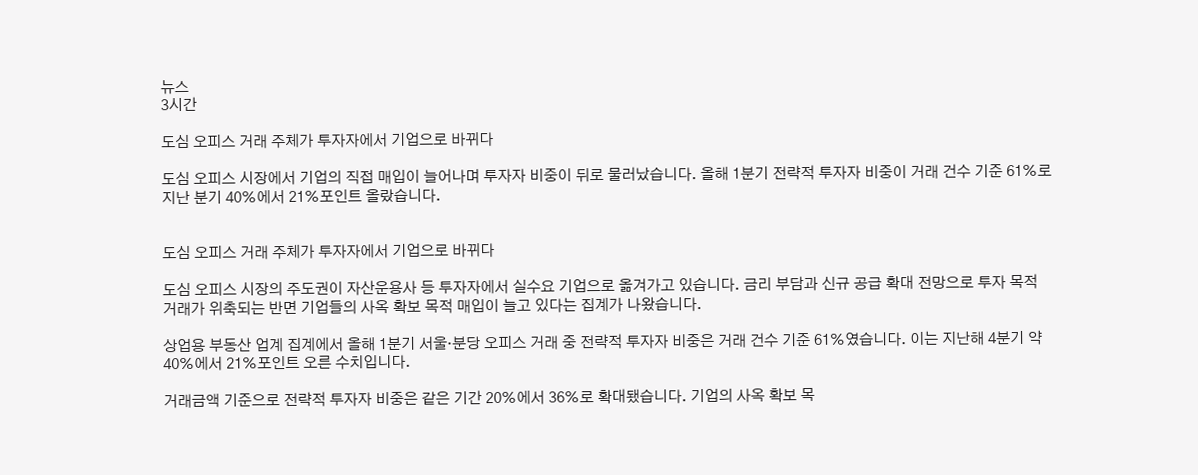뉴스
3시간

도심 오피스 거래 주체가 투자자에서 기업으로 바뀌다

도심 오피스 시장에서 기업의 직접 매입이 늘어나며 투자자 비중이 뒤로 물러났습니다. 올해 1분기 전략적 투자자 비중이 거래 건수 기준 61%로 지난 분기 40%에서 21%포인트 올랐습니다.


도심 오피스 거래 주체가 투자자에서 기업으로 바뀌다

도심 오피스 시장의 주도권이 자산운용사 등 투자자에서 실수요 기업으로 옮겨가고 있습니다. 금리 부담과 신규 공급 확대 전망으로 투자 목적 거래가 위축되는 반면 기업들의 사옥 확보 목적 매입이 늘고 있다는 집계가 나왔습니다.

상업용 부동산 업계 집계에서 올해 1분기 서울·분당 오피스 거래 중 전략적 투자자 비중은 거래 건수 기준 61%였습니다. 이는 지난해 4분기 약 40%에서 21%포인트 오른 수치입니다.

거래금액 기준으로 전략적 투자자 비중은 같은 기간 20%에서 36%로 확대됐습니다. 기업의 사옥 확보 목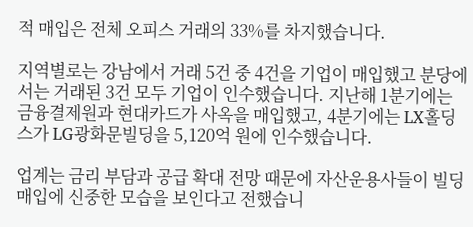적 매입은 전체 오피스 거래의 33%를 차지했습니다.

지역별로는 강남에서 거래 5건 중 4건을 기업이 매입했고 분당에서는 거래된 3건 모두 기업이 인수했습니다. 지난해 1분기에는 금융결제원과 현대카드가 사옥을 매입했고, 4분기에는 LX홀딩스가 LG광화문빌딩을 5,120억 원에 인수했습니다.

업계는 금리 부담과 공급 확대 전망 때문에 자산운용사들이 빌딩 매입에 신중한 모습을 보인다고 전했습니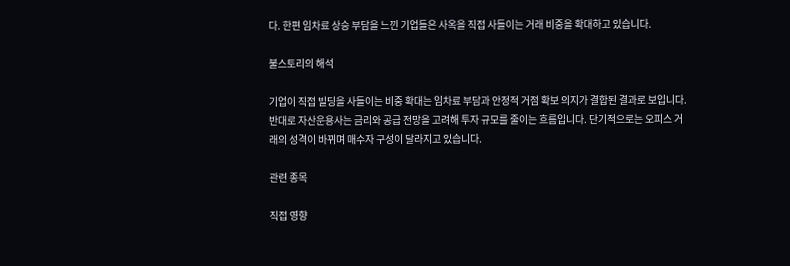다. 한편 임차료 상승 부담을 느낀 기업들은 사옥을 직접 사들이는 거래 비중을 확대하고 있습니다.

불스토리의 해석

기업이 직접 빌딩을 사들이는 비중 확대는 임차료 부담과 안정적 거점 확보 의지가 결합된 결과로 보입니다. 반대로 자산운용사는 금리와 공급 전망을 고려해 투자 규모를 줄이는 흐름입니다. 단기적으로는 오피스 거래의 성격이 바뀌며 매수자 구성이 달라지고 있습니다.

관련 종목

직접 영향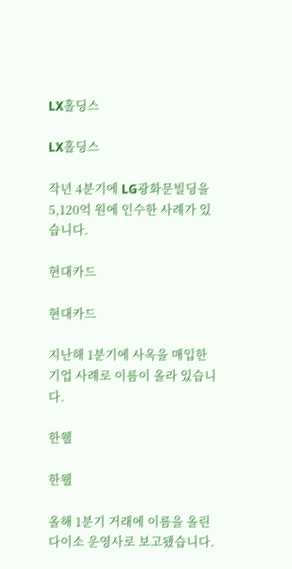LX홀딩스

LX홀딩스

작년 4분기에 LG광화문빌딩을 5,120억 원에 인수한 사례가 있습니다.

현대카드

현대카드

지난해 1분기에 사옥을 매입한 기업 사례로 이름이 올라 있습니다.

한웰

한웰

올해 1분기 거래에 이름을 올린 다이소 운영사로 보고됐습니다.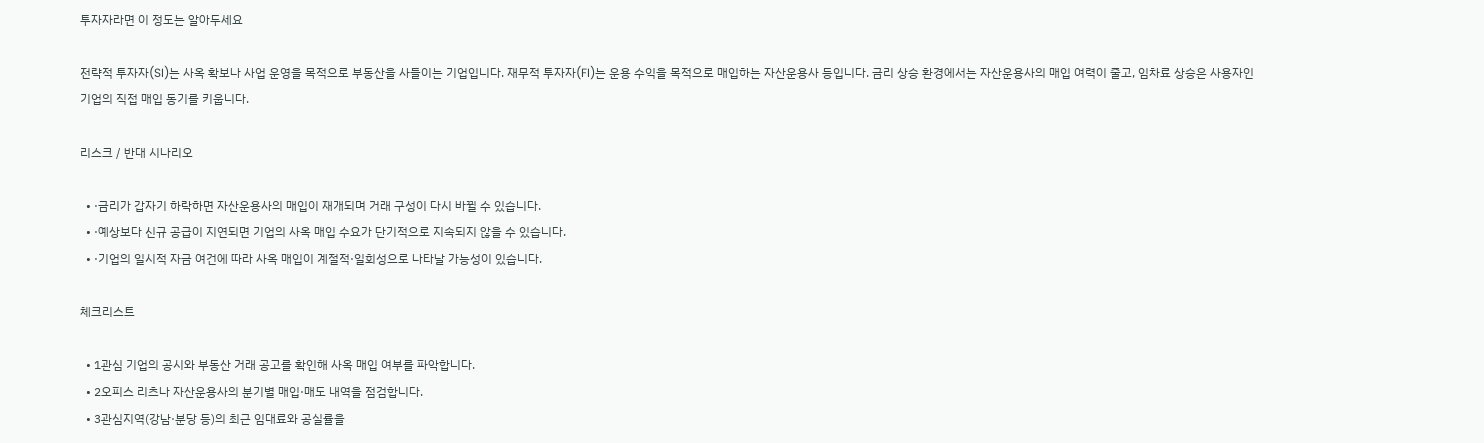투자자라면 이 정도는 알아두세요

전략적 투자자(SI)는 사옥 확보나 사업 운영을 목적으로 부동산을 사들이는 기업입니다. 재무적 투자자(FI)는 운용 수익을 목적으로 매입하는 자산운용사 등입니다. 금리 상승 환경에서는 자산운용사의 매입 여력이 줄고, 임차료 상승은 사용자인 기업의 직접 매입 동기를 키웁니다.

리스크 / 반대 시나리오

  • ·금리가 갑자기 하락하면 자산운용사의 매입이 재개되며 거래 구성이 다시 바뀔 수 있습니다.
  • ·예상보다 신규 공급이 지연되면 기업의 사옥 매입 수요가 단기적으로 지속되지 않을 수 있습니다.
  • ·기업의 일시적 자금 여건에 따라 사옥 매입이 계절적·일회성으로 나타날 가능성이 있습니다.

체크리스트

  • 1관심 기업의 공시와 부동산 거래 공고를 확인해 사옥 매입 여부를 파악합니다.
  • 2오피스 리츠나 자산운용사의 분기별 매입·매도 내역을 점검합니다.
  • 3관심지역(강남·분당 등)의 최근 임대료와 공실률을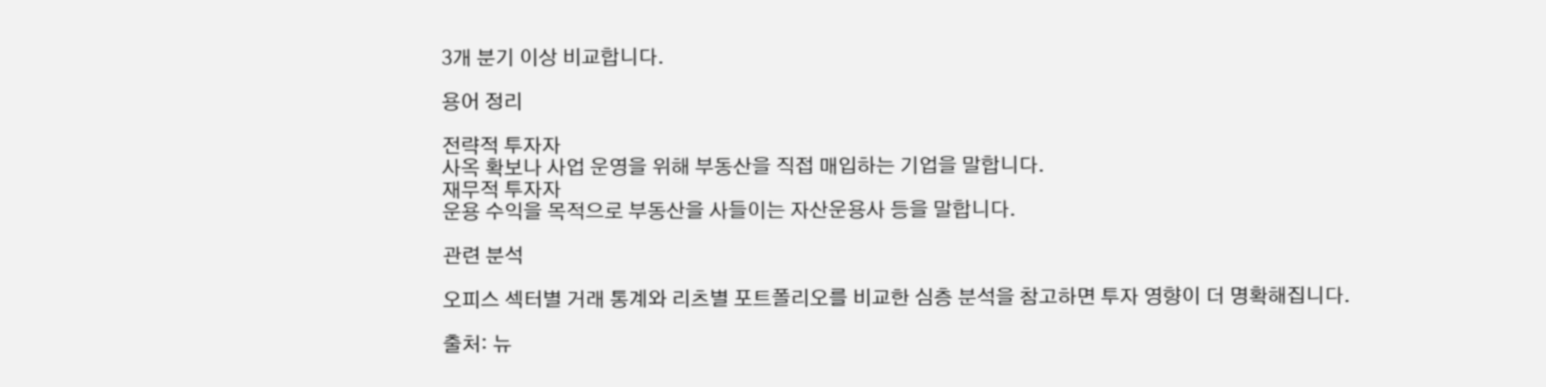3개 분기 이상 비교합니다.

용어 정리

전략적 투자자
사옥 확보나 사업 운영을 위해 부동산을 직접 매입하는 기업을 말합니다.
재무적 투자자
운용 수익을 목적으로 부동산을 사들이는 자산운용사 등을 말합니다.

관련 분석

오피스 섹터별 거래 통계와 리츠별 포트폴리오를 비교한 심층 분석을 참고하면 투자 영향이 더 명확해집니다.

출처: 뉴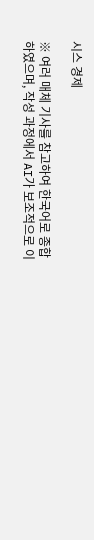시스 경제

※ 여러 매체 기사를 참고하여 한국어로 종합하였으며, 작성 과정에서 AI가 보조적으로 이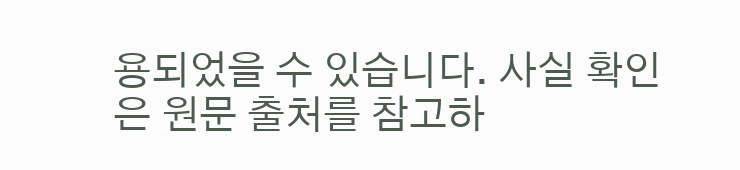용되었을 수 있습니다. 사실 확인은 원문 출처를 참고하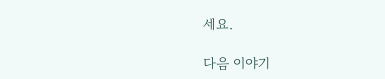세요.

다음 이야기